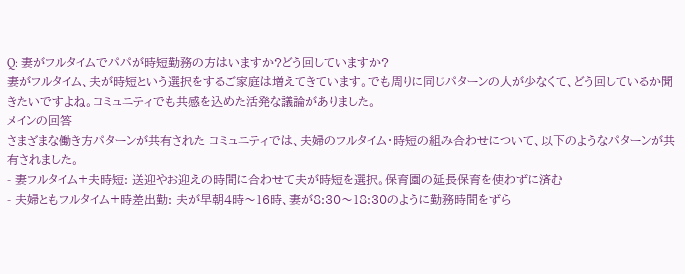Q: 妻がフルタイムでパパが時短勤務の方はいますか?どう回していますか?
妻がフルタイム、夫が時短という選択をするご家庭は増えてきています。でも周りに同じパターンの人が少なくて、どう回しているか聞きたいですよね。コミュニティでも共感を込めた活発な議論がありました。
メインの回答
さまざまな働き方パターンが共有された コミュニティでは、夫婦のフルタイム・時短の組み合わせについて、以下のようなパターンが共有されました。
- 妻フルタイム+夫時短: 送迎やお迎えの時間に合わせて夫が時短を選択。保育園の延長保育を使わずに済む
- 夫婦ともフルタイム+時差出勤: 夫が早朝4時〜16時、妻が8:30〜18:30のように勤務時間をずら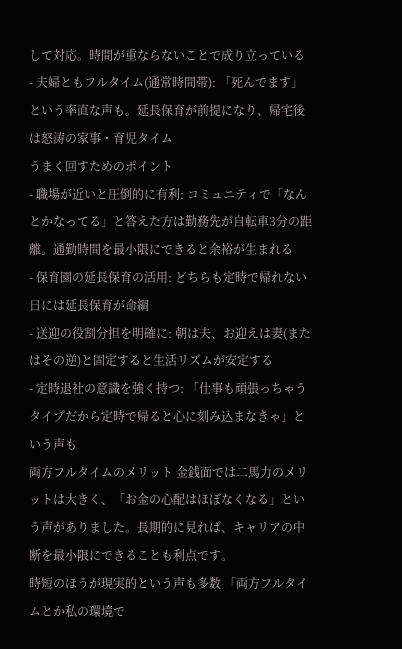して対応。時間が重ならないことで成り立っている
- 夫婦ともフルタイム(通常時間帯): 「死んでます」という率直な声も。延長保育が前提になり、帰宅後は怒涛の家事・育児タイム
うまく回すためのポイント
- 職場が近いと圧倒的に有利: コミュニティで「なんとかなってる」と答えた方は勤務先が自転車3分の距離。通勤時間を最小限にできると余裕が生まれる
- 保育園の延長保育の活用: どちらも定時で帰れない日には延長保育が命綱
- 送迎の役割分担を明確に: 朝は夫、お迎えは妻(またはその逆)と固定すると生活リズムが安定する
- 定時退社の意識を強く持つ: 「仕事も頑張っちゃうタイプだから定時で帰ると心に刻み込まなきゃ」という声も
両方フルタイムのメリット 金銭面では二馬力のメリットは大きく、「お金の心配はほぼなくなる」という声がありました。長期的に見れば、キャリアの中断を最小限にできることも利点です。
時短のほうが現実的という声も多数 「両方フルタイムとか私の環境で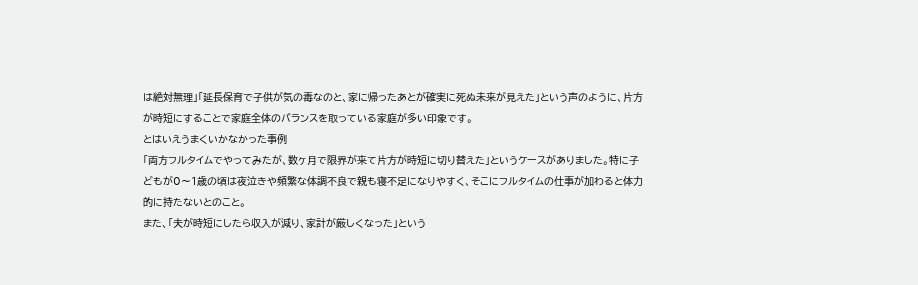は絶対無理」「延長保育で子供が気の毒なのと、家に帰ったあとが確実に死ぬ未来が見えた」という声のように、片方が時短にすることで家庭全体のバランスを取っている家庭が多い印象です。
とはいえうまくいかなかった事例
「両方フルタイムでやってみたが、数ヶ月で限界が来て片方が時短に切り替えた」というケースがありました。特に子どもが0〜1歳の頃は夜泣きや頻繁な体調不良で親も寝不足になりやすく、そこにフルタイムの仕事が加わると体力的に持たないとのこと。
また、「夫が時短にしたら収入が減り、家計が厳しくなった」という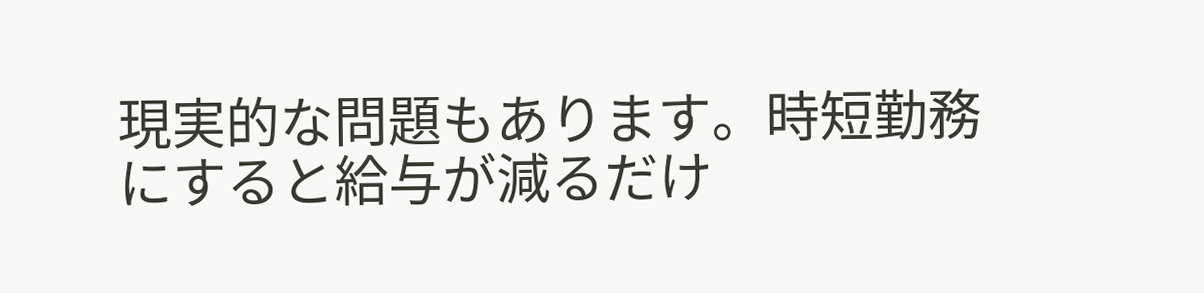現実的な問題もあります。時短勤務にすると給与が減るだけ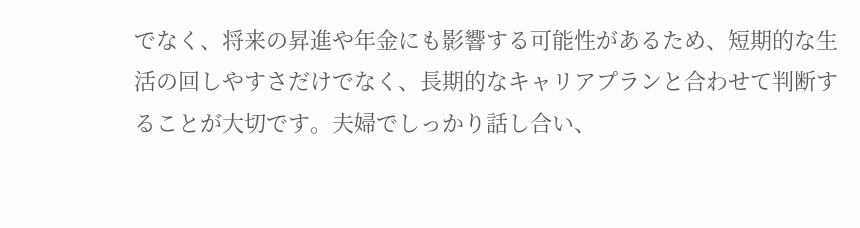でなく、将来の昇進や年金にも影響する可能性があるため、短期的な生活の回しやすさだけでなく、長期的なキャリアプランと合わせて判断することが大切です。夫婦でしっかり話し合い、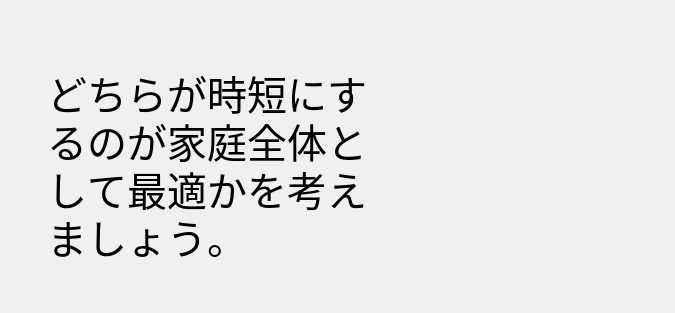どちらが時短にするのが家庭全体として最適かを考えましょう。